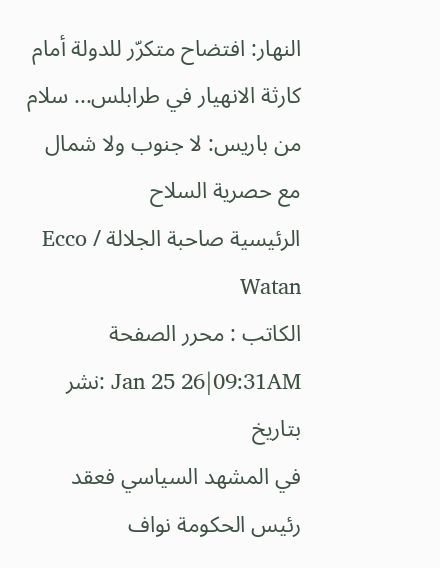النهار: افتضاح متكرّر للدولة أمام كارثة الانهيار في طرابلس... سلام من باريس: لا جنوب ولا شمال مع حصرية السلاح
الرئيسية صاحبة الجلالة / Ecco Watan
الكاتب : محرر الصفحة
Jan 25 26|09:31AM :نشر بتاريخ
في المشهد السياسي فعقد رئيس الحكومة نواف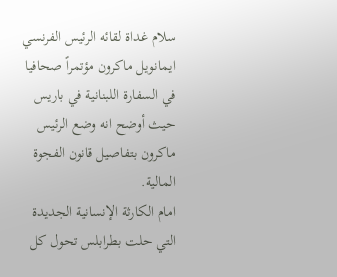سلام غداة لقائه الرئيس الفرنسي ايمانويل ماكرون مؤتمراً صحافيا في السفارة اللبنانية في باريس حيث أوضح انه وضع الرئيس ماكرون بتفاصيل قانون الفجوة المالية.
امام الكارثة الإنسانية الجديدة التي حلت بطرابلس تحول كل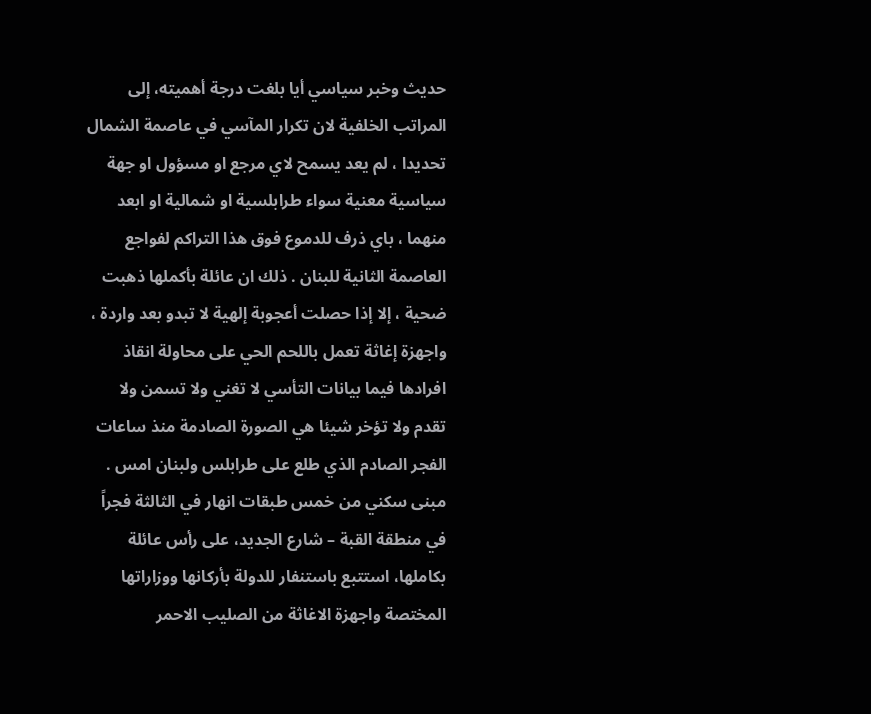حديث وخبر سياسي أيا بلغت درجة أهميته، إلى المراتب الخلفية لان تكرار المآسي في عاصمة الشمال تحديدا ، لم يعد يسمح لاي مرجع او مسؤول او جهة سياسية معنية سواء طرابلسية او شمالية او ابعد منهما ، باي ذرف للدموع فوق هذا التراكم لفواجع العاصمة الثانية للبنان . ذلك ان عائلة بأكملها ذهبت ضحية ، إلا إذا حصلت أعجوبة إلهية لا تبدو بعد واردة ، واجهزة إغاثة تعمل باللحم الحي على محاولة انقاذ افرادها فيما بيانات التأسي لا تغني ولا تسمن ولا تقدم ولا تؤخر شيئا هي الصورة الصادمة منذ ساعات الفجر الصادم الذي طلع على طرابلس ولبنان امس . مبنى سكني من خمس طبقات انهار في الثالثة فجراً في منطقة القبة – شارع الجديد، على رأس عائلة بكاملها، استتبع باستنفار للدولة بأركانها ووزاراتها المختصة واجهزة الاغاثة من الصليب الاحمر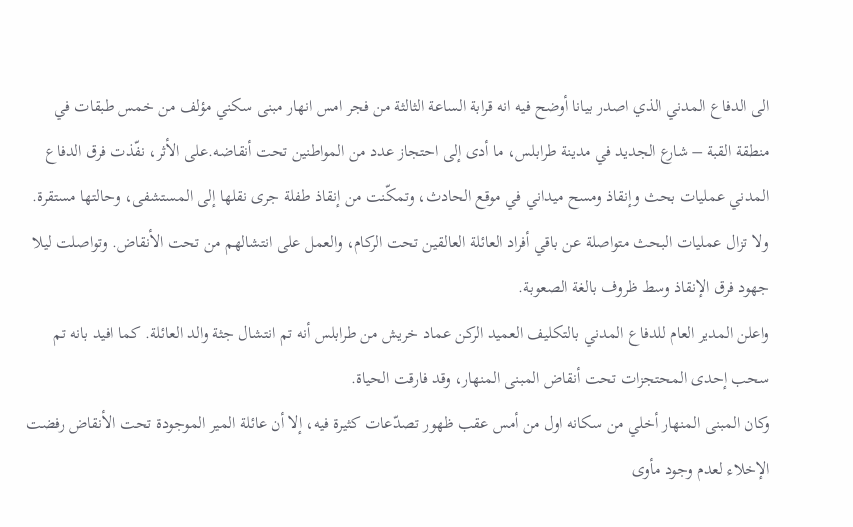الى الدفاع المدني الذي اصدر بيانا أوضح فيه انه قرابة الساعة الثالثة من فجر امس انهار مبنى سكني مؤلف من خمس طبقات في منطقة القبة – شارع الجديد في مدينة طرابلس، ما أدى إلى احتجاز عدد من المواطنين تحت أنقاضه.على الأثر، نفّذت فرق الدفاع المدني عمليات بحث وإنقاذ ومسح ميداني في موقع الحادث، وتمكّنت من إنقاذ طفلة جرى نقلها إلى المستشفى، وحالتها مستقرة. ولا تزال عمليات البحث متواصلة عن باقي أفراد العائلة العالقين تحت الركام، والعمل على انتشالهم من تحت الأنقاض. وتواصلت ليلا جهود فرق الإنقاذ وسط ظروف بالغة الصعوبة.
واعلن المدير العام للدفاع المدني بالتكليف العميد الركن عماد خريش من طرابلس أنه تم انتشال جثة والد العائلة. كما افيد بانه تم سحب إحدى المحتجزات تحت أنقاض المبنى المنهار، وقد فارقت الحياة.
وكان المبنى المنهار أخلي من سكانه اول من أمس عقب ظهور تصدّعات كثيرة فيه، إلا أن عائلة المير الموجودة تحت الأنقاض رفضت الإخلاء لعدم وجود مأوى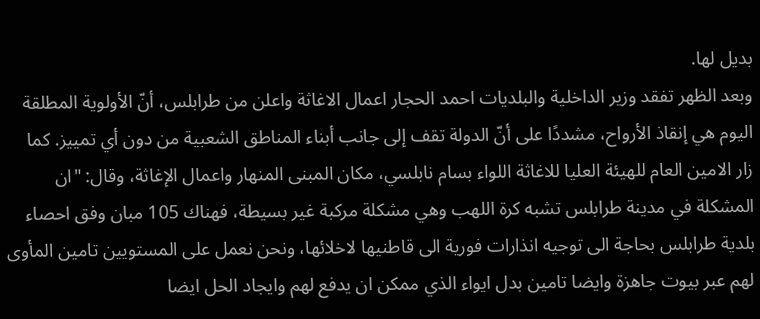بديل لها.
وبعد الظهر تفقد وزير الداخلية والبلديات احمد الحجار اعمال الاغاثة واعلن من طرابلس، أنّ الأولوية المطلقة اليوم هي إنقاذ الأرواح، مشددًا على أنّ الدولة تقف إلى جانب أبناء المناطق الشعبية من دون أي تمييز. كما زار الامين العام للهيئة العليا للاغاثة اللواء بسام نابلسي، مكان المبنى المنهار واعمال الإغاثة، وقال: "ان المشكلة في مدينة طرابلس تشبه كرة اللهب وهي مشكلة مركبة غير بسيطة، فهناك 105 مبان وفق احصاء بلدية طرابلس بحاجة الى توجيه انذارات فورية الى قاطنيها لاخلائها، ونحن نعمل على المستويين تامين المأوى لهم عبر بيوت جاهزة وايضا تامين بدل ايواء الذي ممكن ان يدفع لهم وايجاد الحل ايضا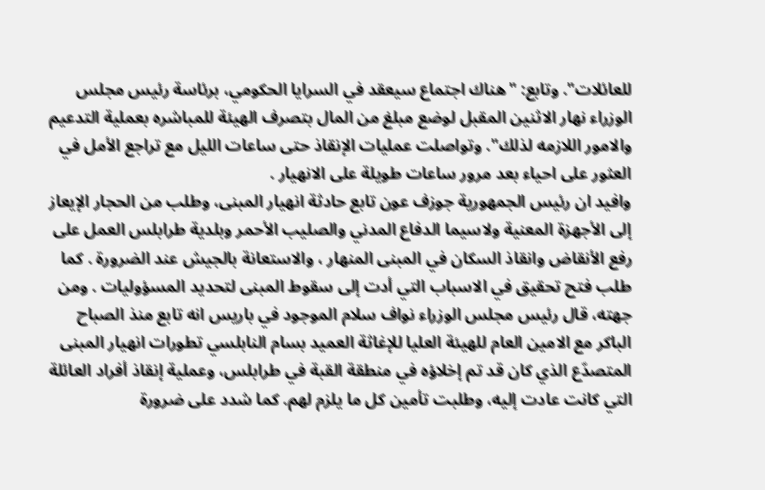للعائلات". وتابع: "هناك اجتماع سيعقد في السرايا الحكومي، برئاسة رئيس مجلس الوزراء نهار الاثنين المقبل لوضع مبلغ من المال بتصرف الهيئة للمباشره بعملية التدعيم والامور اللازمه لذلك". وتواصلت عمليات الإنقاذ حتى ساعات الليل مع تراجع الأمل في العثور على احياء بعد مرور ساعات طويلة على الانهيار .
وافيد ان رئيس الجمهورية جوزف عون تابع حادثة انهيار المبنى، وطلب من الحجار الإيعاز إلى الأجهزة المعنية ولاسيما الدفاع المدني والصليب الأحمر وبلدية طرابلس العمل على رفع الأنقاض وانقاذ السكان في المبنى المنهار ، والاستعانة بالجيش عند الضرورة . كما طلب فتح تحقيق في الاسباب التي أدت إلى سقوط المبنى لتحديد المسؤوليات . ومن جهته، قال رئيس مجلس الوزراء نواف سلام الموجود في باريس انه تابع منذ الصباح الباكر مع الامين العام للهيئة العليا للإغاثة العميد بسام النابلسي تطورات انهيار المبنى المتصدّع الذي كان قد تم إخلاؤه في منطقة القبة في طرابلس، وعملية إنقاذ أفراد العائلة التي كانت عادت إليه، وطلبت تأمين كل ما يلزم لهم. كما شدد على ضرورة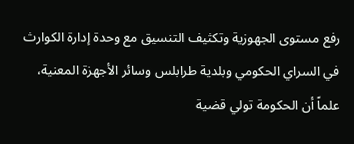رفع مستوى الجهوزية وتكثيف التنسيق مع وحدة إدارة الكوارث في السراي الحكومي وبلدية طرابلس وسائر الأجهزة المعنية، علماً أن الحكومة تولي قضية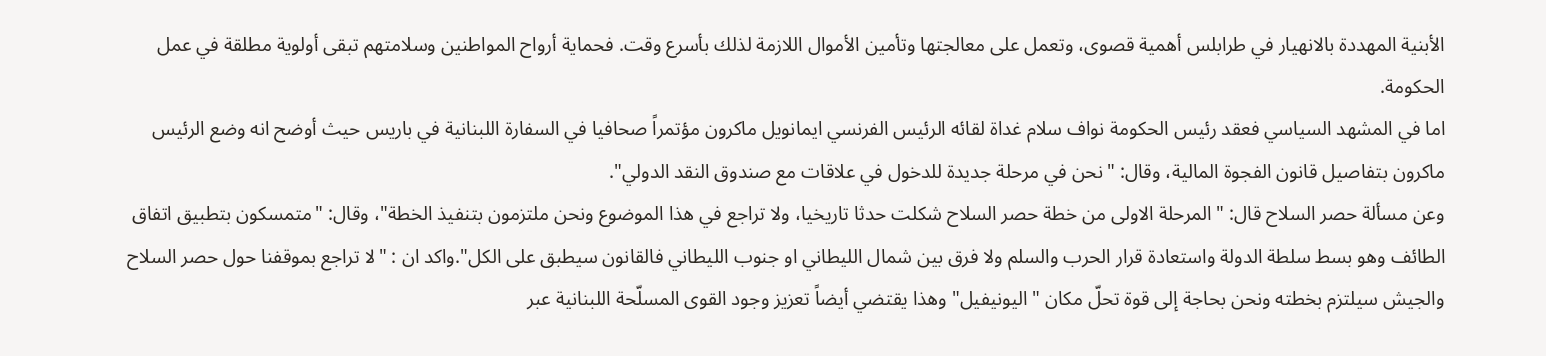الأبنية المهددة بالانهيار في طرابلس أهمية قصوى، وتعمل على معالجتها وتأمين الأموال اللازمة لذلك بأسرع وقت. فحماية أرواح المواطنين وسلامتهم تبقى أولوية مطلقة في عمل الحكومة.
اما في المشهد السياسي فعقد رئيس الحكومة نواف سلام غداة لقائه الرئيس الفرنسي ايمانويل ماكرون مؤتمراً صحافيا في السفارة اللبنانية في باريس حيث أوضح انه وضع الرئيس ماكرون بتفاصيل قانون الفجوة المالية، وقال: "نحن في مرحلة جديدة للدخول في علاقات مع صندوق النقد الدولي".
وعن مسألة حصر السلاح قال: "المرحلة الاولى من خطة حصر السلاح شكلت حدثا تاريخيا، ولا تراجع في هذا الموضوع ونحن ملتزمون بتنفيذ الخطة"، وقال: "متمسكون بتطبيق اتفاق الطائف وهو بسط سلطة الدولة واستعادة قرار الحرب والسلم ولا فرق بين شمال الليطاني او جنوب الليطاني فالقانون سيطبق على الكل".واكد ان : "لا تراجع بموقفنا حول حصر السلاح والجيش سيلتزم بخطته ونحن بحاجة إلى قوة تحلّ مكان "اليونيفيل" وهذا يقتضي أيضاً تعزيز وجود القوى المسلّحة اللبنانية عبر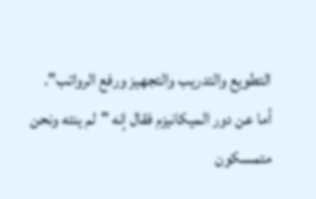التطويع والتدريب والتجهيز ورفع الرواتب".
أما عن دور الميكانيزم فقال إنه "لم ينته ونحن متمسكون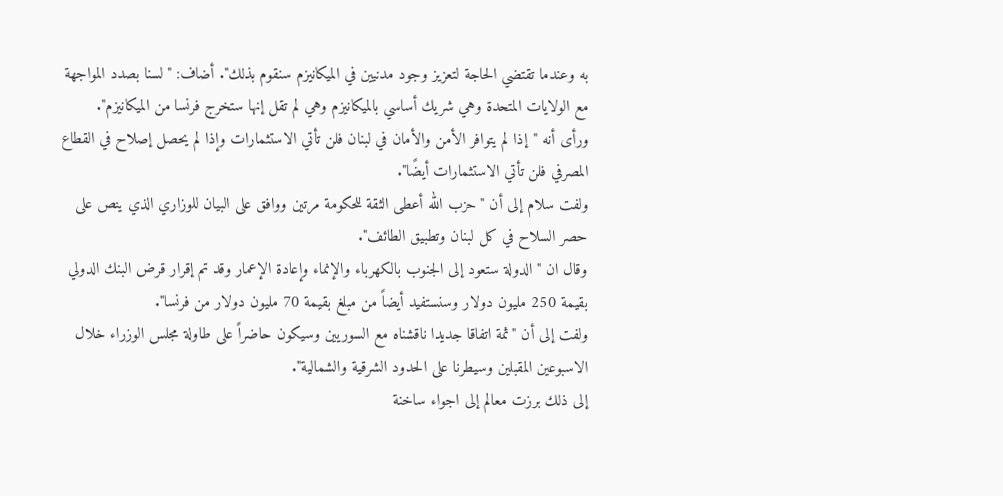به وعندما تقتضي الحاجة لتعزيز وجود مدنيين في الميكانيزم سنقوم بذلك". أضاف: "لسنا بصدد المواجهة مع الولايات المتحدة وهي شريك أساسي بالميكانيزم وهي لم تقل إنها ستخرج فرنسا من الميكانيزم".
ورأى أنه "إذا لم يتوافر الأمن والأمان في لبنان فلن تأتي الاستثمارات وإذا لم يحصل إصلاح في القطاع المصرفي فلن تأتي الاستثمارات أيضًا".
ولفت سلام إلى أن "حزب الله أعطى الثقة للحكومة مرتين ووافق على البيان للوزاري الذي ينص على حصر السلاح في كل لبنان وتطبيق الطائف".
وقال ان "الدولة ستعود إلى الجنوب بالكهرباء والإنماء وإعادة الإعمار وقد تم إقرار قرض البنك الدولي بقيمة 250 مليون دولار وسنستفيد أيضاً من مبلغ بقيمة 70 مليون دولار من فرنسا".
ولفت إلى أن "ثمة اتفاقا جديدا ناقشناه مع السوريين وسيكون حاضراً على طاولة مجلس الوزراء خلال الاسبوعين المقبلين وسيطرنا على الحدود الشرقية والشمالية".
إلى ذلك برزت معالم إلى اجواء ساخنة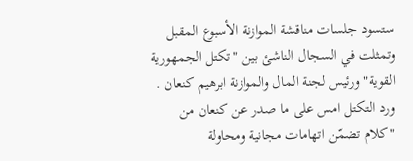ستسود جلسات مناقشة الموازنة الأسبوع المقبل وتمثلت في السجال الناشئ بين "تكتل الجمهورية القوية" ورئيس لجنة المال والموازنة ابرهيم كنعان . ورد التكتل امس على ما صدر عن كنعان من "كلام تضمّن اتهامات مجانية ومحاولة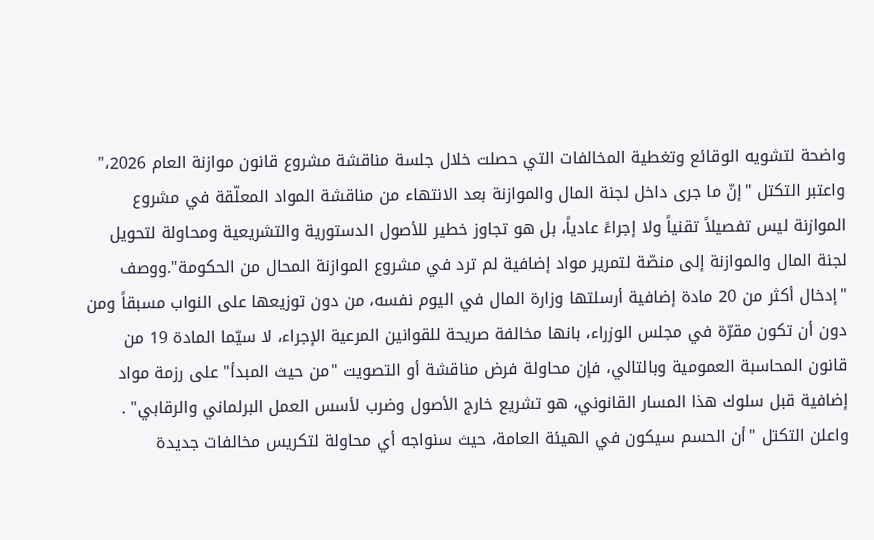واضحة لتشويه الوقائع وتغطية المخالفات التي حصلت خلال جلسة مناقشة مشروع قانون موازنة العام 2026،" واعتبر التكتل "إنّ ما جرى داخل لجنة المال والموازنة بعد الانتهاء من مناقشة المواد المعلّقة في مشروع الموازنة ليس تفصيلاً تقنياً ولا إجراءً عادياً، بل هو تجاوز خطير للأصول الدستورية والتشريعية ومحاولة لتحويل لجنة المال والموازنة إلى منصّة لتمرير مواد إضافية لم ترد في مشروع الموازنة المحال من الحكومة".ووصف "إدخال أكثر من 20 مادة إضافية أرسلتها وزارة المال في اليوم نفسه، من دون توزيعها على النواب مسبقاً ومن دون أن تكون مقرّة في مجلس الوزراء، بانها مخالفة صريحة للقوانين المرعية الإجراء، لا سيّما المادة 19 من قانون المحاسبة العمومية وبالتالي، فإن محاولة فرض مناقشة أو التصويت "من حيث المبدأ" على رزمة مواد إضافية قبل سلوك هذا المسار القانوني، هو تشريع خارج الأصول وضرب لأسس العمل البرلماني والرقابي" . واعلن التكتل "أن الحسم سيكون في الهيئة العامة، حيث سنواجه أي محاولة لتكريس مخالفات جديدة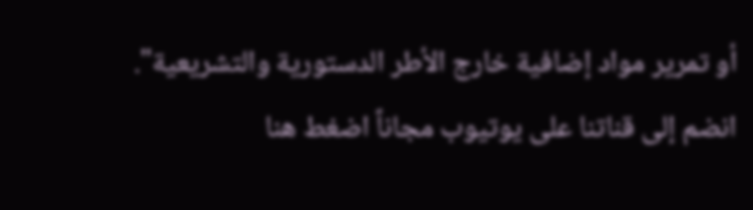أو تمرير مواد إضافية خارج الأطر الدستورية والتشريعية".
انضم إلى قناتنا على يوتيوب مجاناً اضغط هنا